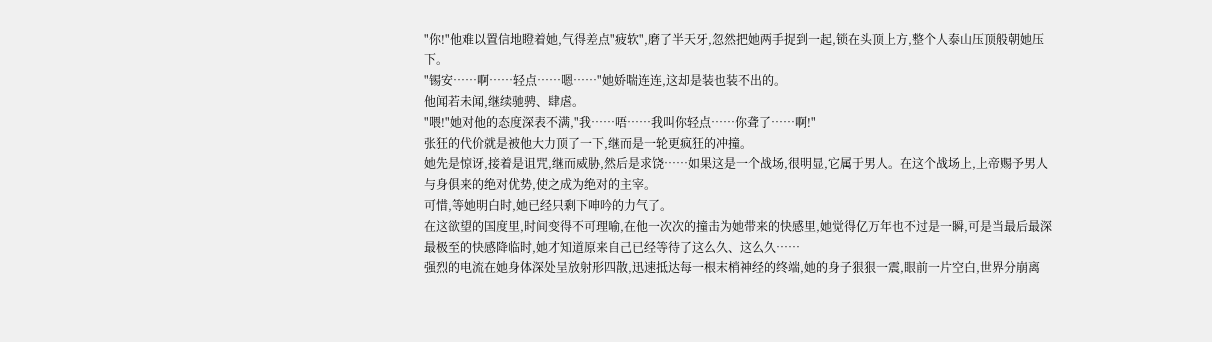"你!"他难以置信地瞪着她,气得差点"疲软",磨了半天牙,忽然把她两手捉到一起,锁在头顶上方,整个人泰山压顶般朝她压下。
"锡安……啊……轻点……嗯……"她娇喘连连,这却是装也装不出的。
他闻若未闻,继续驰骋、肆虐。
"喂!"她对他的态度深表不满,"我……唔……我叫你轻点……你聋了……啊!"
张狂的代价就是被他大力顶了一下,继而是一轮更疯狂的冲撞。
她先是惊讶,接着是诅咒,继而威胁,然后是求饶……如果这是一个战场,很明显,它属于男人。在这个战场上,上帝赐予男人与身俱来的绝对优势,使之成为绝对的主宰。
可惜,等她明白时,她已经只剩下呻吟的力气了。
在这欲望的国度里,时间变得不可理喻,在他一次次的撞击为她带来的快感里,她觉得亿万年也不过是一瞬,可是当最后最深最极至的快感降临时,她才知道原来自己已经等待了这么久、这么久……
强烈的电流在她身体深处呈放射形四散,迅速抵达每一根末梢神经的终端,她的身子狠狠一震,眼前一片空白,世界分崩离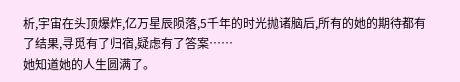析,宇宙在头顶爆炸,亿万星辰陨落,5千年的时光抛诸脑后,所有的她的期待都有了结果,寻觅有了归宿,疑虑有了答案……
她知道她的人生圆满了。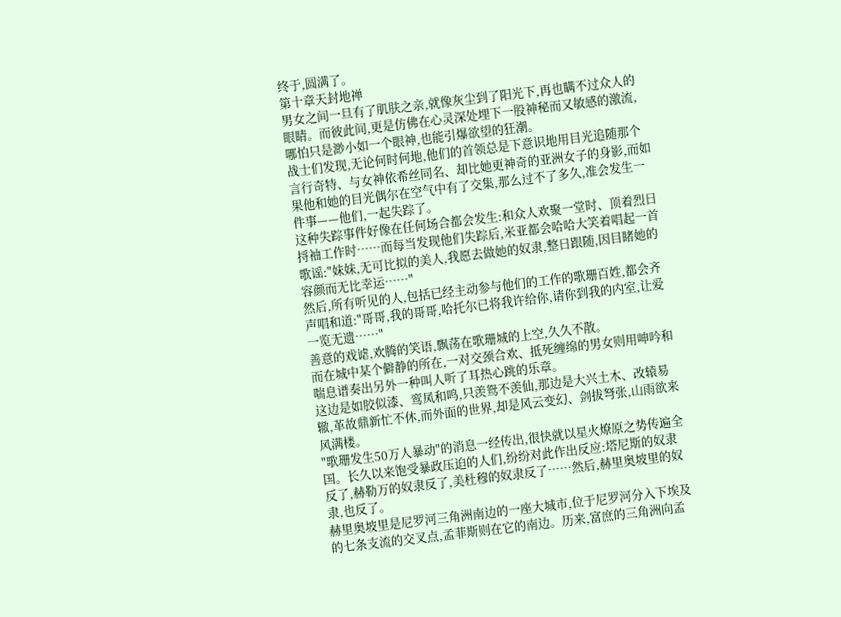终于,圆满了。
第十章天封地禅
男女之间一旦有了肌肤之亲,就像灰尘到了阳光下,再也瞒不过众人的眼睛。而彼此间,更是仿佛在心灵深处埋下一股神秘而又敏感的激流,哪怕只是渺小如一个眼神,也能引爆欲望的狂潮。
战士们发现,无论何时何地,他们的首领总是下意识地用目光追随那个言行奇特、与女神依希丝同名、却比她更神奇的亚洲女子的身影,而如果他和她的目光偶尔在空气中有了交集,那么过不了多久,准会发生一件事——他们,一起失踪了。
这种失踪事件好像在任何场合都会发生:和众人欢聚一堂时、顶着烈日捋袖工作时……而每当发现他们失踪后,米亚都会哈哈大笑着唱起一首歌谣:"妹妹,无可比拟的美人,我愿去做她的奴隶,整日跟随,因目睹她的容颜而无比幸运……"
然后,所有听见的人,包括已经主动参与他们的工作的歌珊百姓,都会齐声唱和道:"哥哥,我的哥哥,哈托尔已将我许给你,请你到我的内室,让爱一览无遗……"
善意的戏谑,欢腾的笑语,飘荡在歌珊城的上空,久久不散。
而在城中某个僻静的所在,一对交颈合欢、抵死缠绵的男女则用呻吟和喘息谱奏出另外一种叫人听了耳热心跳的乐章。
这边是如胶似漆、鸾凤和鸣,只羡鸳不羡仙,那边是大兴土木、改辕易辙,革故鼎新忙不休,而外面的世界,却是风云变幻、剑拔弩张,山雨欲来风满楼。
"歌珊发生50万人暴动"的消息一经传出,很快就以星火燎原之势传遍全国。长久以来饱受暴政压迫的人们,纷纷对此作出反应:塔尼斯的奴隶反了,赫勒万的奴隶反了,美杜穆的奴隶反了……然后,赫里奥坡里的奴隶,也反了。
赫里奥坡里是尼罗河三角洲南边的一座大城市,位于尼罗河分入下埃及的七条支流的交叉点,孟菲斯则在它的南边。历来,富庶的三角洲向孟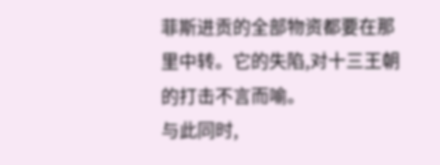菲斯进贡的全部物资都要在那里中转。它的失陷,对十三王朝的打击不言而喻。
与此同时,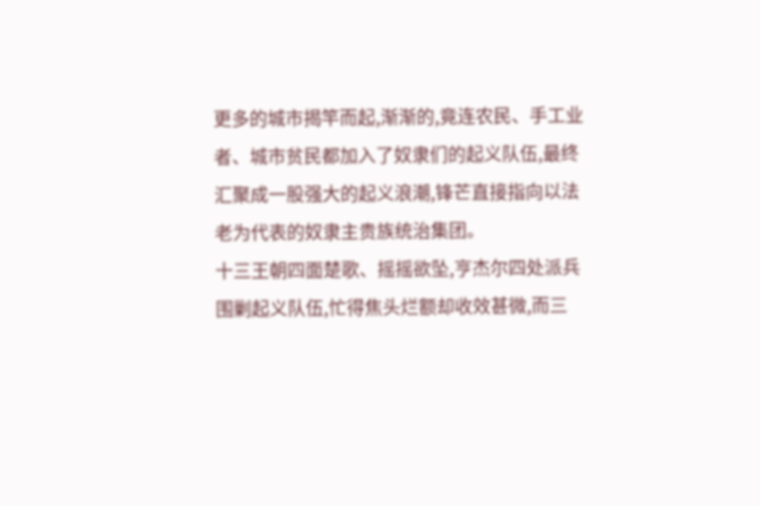更多的城市揭竿而起,渐渐的,竟连农民、手工业者、城市贫民都加入了奴隶们的起义队伍,最终汇聚成一股强大的起义浪潮,锋芒直接指向以法老为代表的奴隶主贵族统治集团。
十三王朝四面楚歌、摇摇欲坠,亨杰尔四处派兵围剿起义队伍,忙得焦头烂额却收效甚微,而三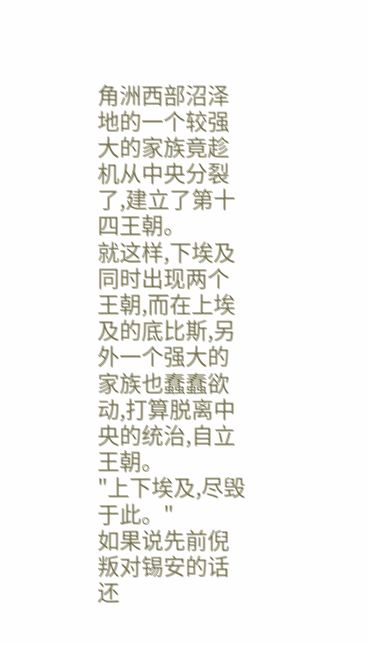角洲西部沼泽地的一个较强大的家族竟趁机从中央分裂了,建立了第十四王朝。
就这样,下埃及同时出现两个王朝,而在上埃及的底比斯,另外一个强大的家族也蠢蠢欲动,打算脱离中央的统治,自立王朝。
"上下埃及,尽毁于此。"
如果说先前倪叛对锡安的话还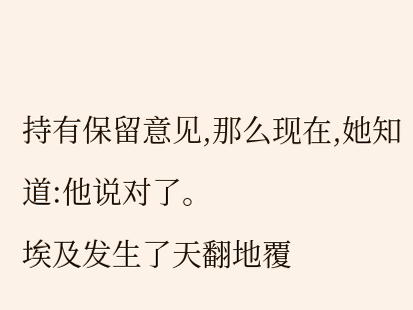持有保留意见,那么现在,她知道:他说对了。
埃及发生了天翻地覆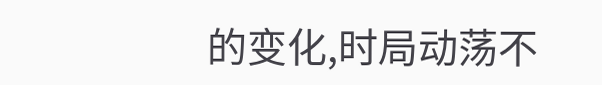的变化,时局动荡不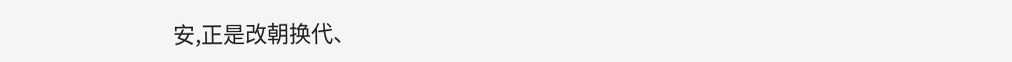安,正是改朝换代、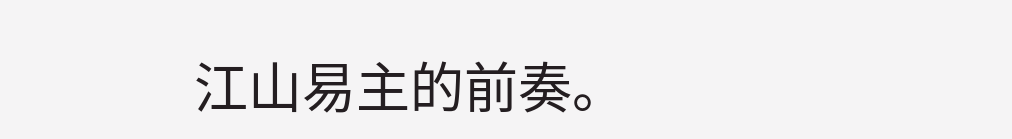江山易主的前奏。